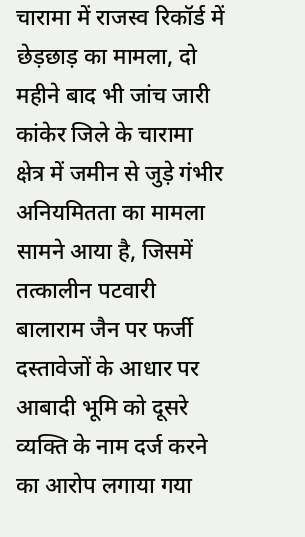चारामा में राजस्व रिकॉर्ड में छेड़छाड़ का मामला, दो महीने बाद भी जांच जारी
कांकेर जिले के चारामा क्षेत्र में जमीन से जुड़े गंभीर अनियमितता का मामला सामने आया है, जिसमें तत्कालीन पटवारी बालाराम जैन पर फर्जी दस्तावेजों के आधार पर आबादी भूमि को दूसरे व्यक्ति के नाम दर्ज करने का आरोप लगाया गया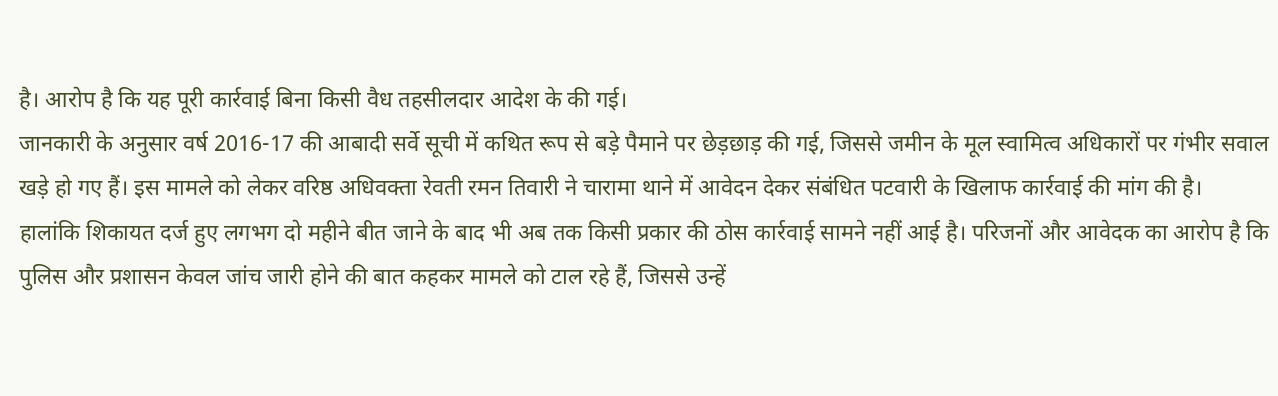है। आरोप है कि यह पूरी कार्रवाई बिना किसी वैध तहसीलदार आदेश के की गई।
जानकारी के अनुसार वर्ष 2016-17 की आबादी सर्वे सूची में कथित रूप से बड़े पैमाने पर छेड़छाड़ की गई, जिससे जमीन के मूल स्वामित्व अधिकारों पर गंभीर सवाल खड़े हो गए हैं। इस मामले को लेकर वरिष्ठ अधिवक्ता रेवती रमन तिवारी ने चारामा थाने में आवेदन देकर संबंधित पटवारी के खिलाफ कार्रवाई की मांग की है।
हालांकि शिकायत दर्ज हुए लगभग दो महीने बीत जाने के बाद भी अब तक किसी प्रकार की ठोस कार्रवाई सामने नहीं आई है। परिजनों और आवेदक का आरोप है कि पुलिस और प्रशासन केवल जांच जारी होने की बात कहकर मामले को टाल रहे हैं, जिससे उन्हें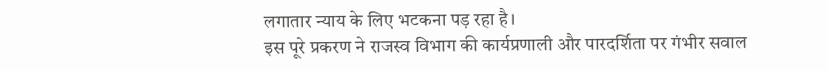लगातार न्याय के लिए भटकना पड़ रहा है।
इस पूरे प्रकरण ने राजस्व विभाग की कार्यप्रणाली और पारदर्शिता पर गंभीर सवाल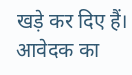खड़े कर दिए हैं। आवेदक का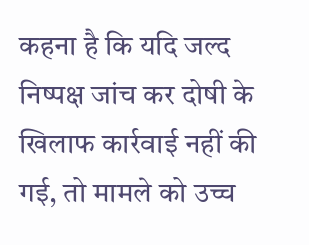कहना है कि यदि जल्द निष्पक्ष जांच कर दोषी के खिलाफ कार्रवाई नहीं की गई, तो मामले को उच्च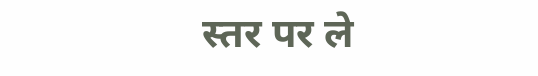स्तर पर ले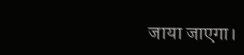जाया जाएगा।